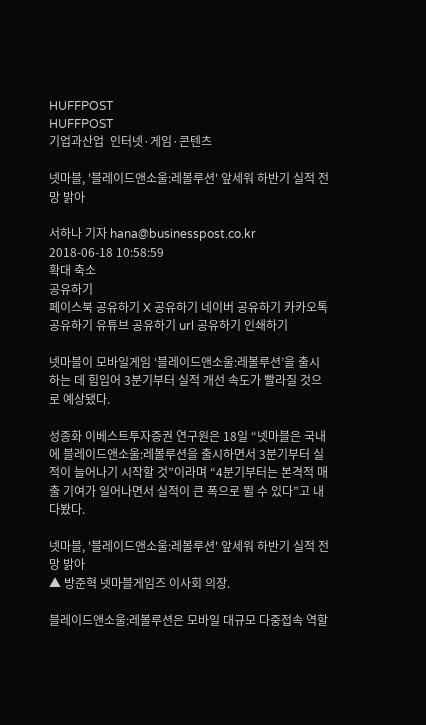HUFFPOST
HUFFPOST
기업과산업  인터넷·게임·콘텐츠

넷마블, '블레이드앤소울:레볼루션' 앞세워 하반기 실적 전망 밝아

서하나 기자 hana@businesspost.co.kr 2018-06-18 10:58:59
확대 축소
공유하기
페이스북 공유하기 X 공유하기 네이버 공유하기 카카오톡 공유하기 유튜브 공유하기 url 공유하기 인쇄하기

넷마블이 모바일게임 ‘블레이드앤소울:레볼루션’을 출시하는 데 힘입어 3분기부터 실적 개선 속도가 빨라질 것으로 예상됐다.

성종화 이베스트투자증권 연구원은 18일 “넷마블은 국내에 블레이드앤소울:레볼루션을 출시하면서 3분기부터 실적이 늘어나기 시작할 것”이라며 “4분기부터는 본격적 매출 기여가 일어나면서 실적이 큰 폭으로 뛸 수 있다”고 내다봤다.

넷마블, '블레이드앤소울:레볼루션' 앞세워 하반기 실적 전망 밝아
▲ 방준혁 넷마블게임즈 이사회 의장.

블레이드앤소울:레볼루션은 모바일 대규모 다중접속 역할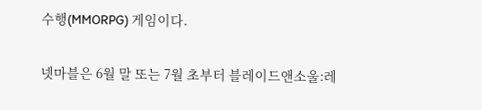수행(MMORPG) 게임이다.

넷마블은 6월 말 또는 7월 초부터 블레이드앤소울:레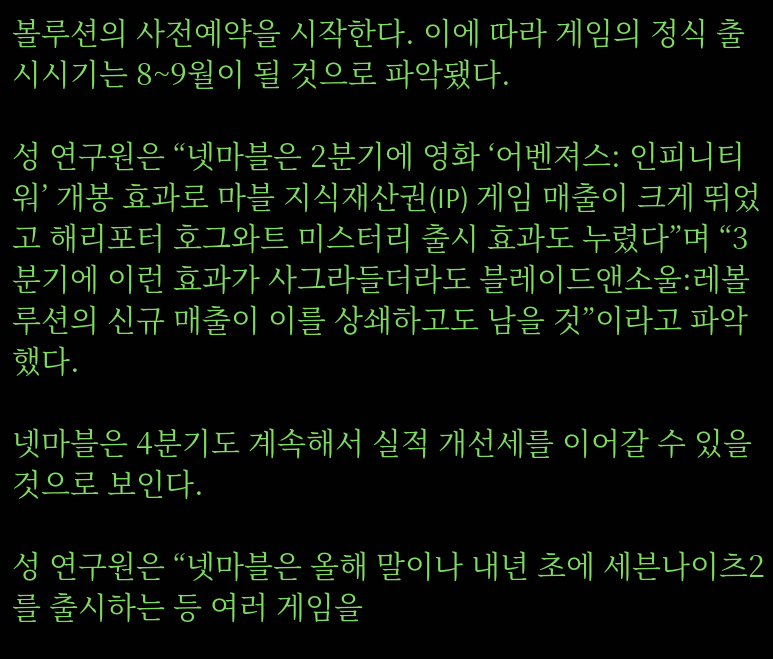볼루션의 사전예약을 시작한다. 이에 따라 게임의 정식 출시시기는 8~9월이 될 것으로 파악됐다.

성 연구원은 “넷마블은 2분기에 영화 ‘어벤져스: 인피니티 워’ 개봉 효과로 마블 지식재산권(IP) 게임 매출이 크게 뛰었고 해리포터 호그와트 미스터리 출시 효과도 누렸다”며 “3분기에 이런 효과가 사그라들더라도 블레이드앤소울:레볼루션의 신규 매출이 이를 상쇄하고도 남을 것”이라고 파악했다.

넷마블은 4분기도 계속해서 실적 개선세를 이어갈 수 있을 것으로 보인다.

성 연구원은 “넷마블은 올해 말이나 내년 초에 세븐나이츠2를 출시하는 등 여러 게임을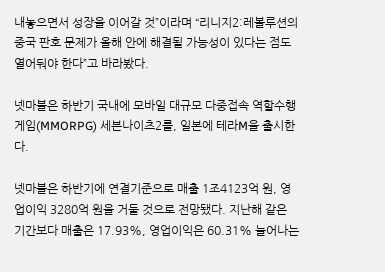내놓으면서 성장을 이어갈 것”이라며 “리니지2:레볼루션의 중국 판호 문제가 올해 안에 해결될 가능성이 있다는 점도 열어둬야 한다”고 바라봤다.

넷마블은 하반기 국내에 모바일 대규모 다중접속 역할수행 게임(MMORPG) 세븐나이츠2를, 일본에 테라M을 출시한다.

넷마블은 하반기에 연결기준으로 매출 1조4123억 원, 영업이익 3280억 원을 거둘 것으로 전망됐다. 지난해 같은 기간보다 매출은 17.93%, 영업이익은 60.31% 늘어나는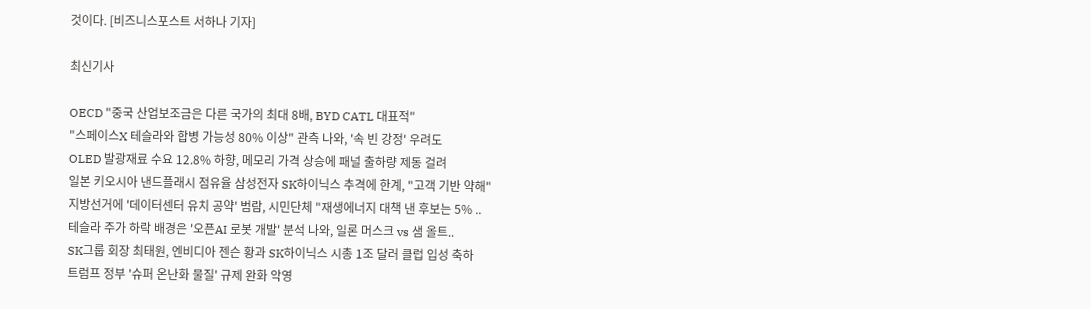것이다. [비즈니스포스트 서하나 기자]

최신기사

OECD "중국 산업보조금은 다른 국가의 최대 8배, BYD CATL 대표적"
"스페이스X 테슬라와 합병 가능성 80% 이상" 관측 나와, '속 빈 강정' 우려도
OLED 발광재료 수요 12.8% 하향, 메모리 가격 상승에 패널 출하량 제동 걸려
일본 키오시아 낸드플래시 점유율 삼성전자 SK하이닉스 추격에 한계, "고객 기반 약해"
지방선거에 '데이터센터 유치 공약' 범람, 시민단체 "재생에너지 대책 낸 후보는 5% ..
테슬라 주가 하락 배경은 '오픈AI 로봇 개발' 분석 나와, 일론 머스크 vs 샘 올트..
SK그룹 회장 최태원, 엔비디아 젠슨 황과 SK하이닉스 시총 1조 달러 클럽 입성 축하
트럼프 정부 '슈퍼 온난화 물질' 규제 완화 악영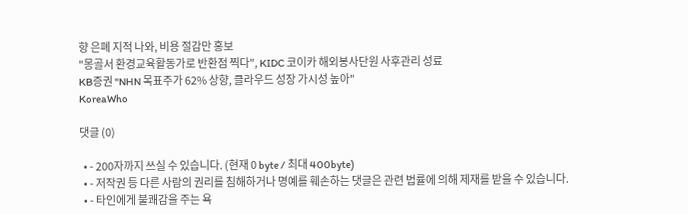향 은폐 지적 나와, 비용 절감만 홍보
"몽골서 환경교육활동가로 반환점 찍다", KIDC 코이카 해외봉사단원 사후관리 성료
KB증권 "NHN 목표주가 62% 상향, 클라우드 성장 가시성 높아"
KoreaWho

댓글 (0)

  • - 200자까지 쓰실 수 있습니다. (현재 0 byte / 최대 400byte)
  • - 저작권 등 다른 사람의 권리를 침해하거나 명예를 훼손하는 댓글은 관련 법률에 의해 제재를 받을 수 있습니다.
  • - 타인에게 불쾌감을 주는 욕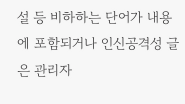설 등 비하하는 단어가 내용에 포함되거나 인신공격성 글은 관리자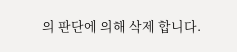의 판단에 의해 삭제 합니다.